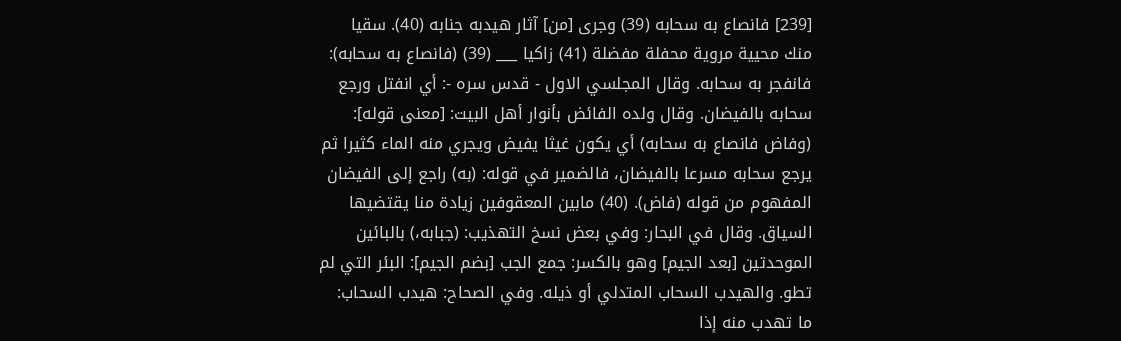[239] فانصاع به سحابه (39) وجرى [من] آثار هيدبه جنابه (40). سقيا منك محيية مروية محفلة مفضلة (41) زاكيا ___ (39) (فانصاع به سحابه): فانفجر به سحابه. وقال المجلسي الاول - قدس سره -: أي انفتل ورجع سحابه بالفيضان. وقال ولده الفائض بأنوار أهل البيت: [معنى قوله]: (وفاض فانصاع به سحابه) أي يكون غيثا يفيض ويجري منه الماء كثيرا ثم يرجع سحابه مسرعا بالفيضان، فالضمير في قوله: (به) راجع إلى الفيضان المفهوم من قوله (فاض). (40) مابين المعقوفين زيادة منا يقتضيها السياق. وقال في البحار: وفي بعض نسخ التهذيب: (جبابه،) بالبائين الموحدتين [بعد الجيم] وهو بالكسر: جمع الجب [بضم الجيم]: البئر التي لم تطو. والهيدب السحاب المتدلي أو ذيله. وفي الصحاح: هيدب السحاب: ما تهدب منه إذا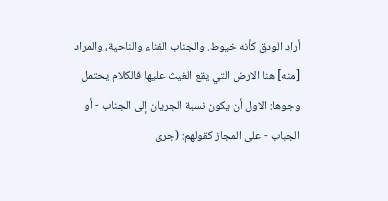أراد الودق كأنه خيوط. والجناب الفناء والناحية، والمراد [منه] هنا الارض التي يقع الغيث عليها فالكلام يحتمل وجوها: الاول أن يكون نسبة الجريان إلى الجناب - أو الجباب - على المجاز كقولهم: (جرى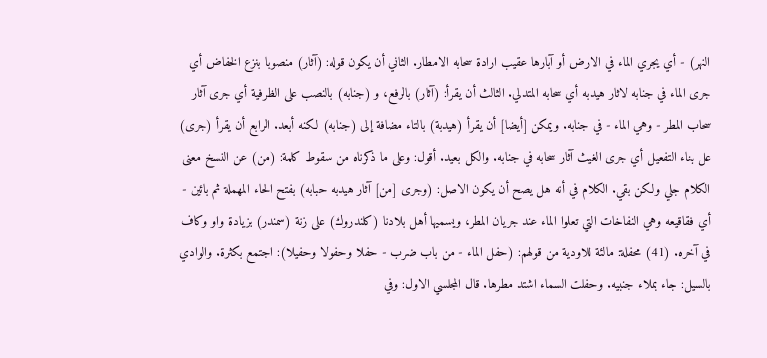النهر) - أي يجري الماء في الارض أو آبارها عقيب ارادة سحابه الامطار. الثاني أن يكون قوله: (آثار) منصوبا بنزع الخفاض أي جرى الماء في جنابه لاثار هيدبه أي سحابه المتدلي. الثالث أن يقرأ: (آثار) بالرفع، و (جنابه) بالنصب على الظرفية أي جرى آثار سحاب المطر - وهي الماء - في جنابه. ويمكن [أيضا] أن يقرأ (هيدبة) بالتاء مضافة إلى (جنابه) لكنه أبعد. الرابع أن يقرأ (جرى) عل بناء التفعيل أي جرى الغيث آثار سحابه في جنابه. والكل بعيد. أقول: وعلى ما ذكرناه من سقوط كلمة: (من) عن النسخ معنى الكلام جلي ولكن بقي. الكلام في أنه هل يصح أن يكون الاصل: (وجرى [من] آثار هيدبه حبابه) بفتح الحاء المهملة ثم بائين - أي فقاقيعه وهي النفاخات التي تعلوا الماء عند جريان المطر، ويسميها أهل بلادنا (كلندروك) على زنة (سمندر) بزيادة واو وكاف في آخره. (41) محفلة: مالئة للاودية من قولهم: (حفل الماء - من باب ضرب - حفلا وحفولا وحفيلا): اجتمع بكثرة. والوادي بالسيل: جاء بملاء جنبيه. وحفلت السماء اشتد مطرها. قال المجلسي الاول: وفي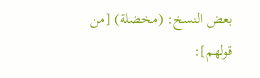بعض النسخ: (مخضلة) [من قولهم]: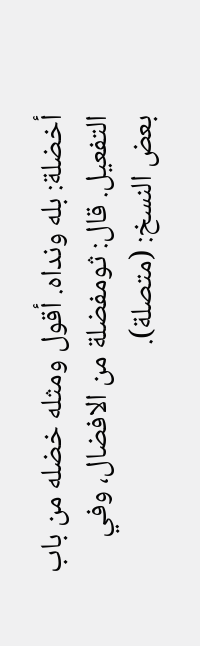أخضلة: بله ونداه. أقول ومثله خضله من باب التفعيل. قال: ثومفضلة من الافضال، وفي بعض النسخ: (متصلة).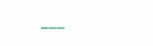___